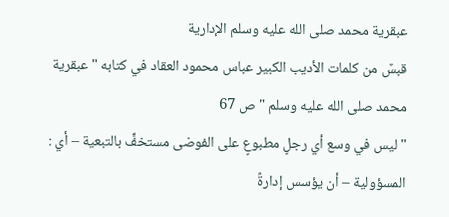عبقرية محمد صلى الله عليه وسلم الإدارية
قبسٌ من كلمات الأديب الكبير عباس محمود العقاد في كتابه " عبقرية محمد صلى الله عليه وسلم " ص 67
" ليس في وسع أي رجلٍ مطبوعٍ على الفوضى مستخفٍّ بالتبعية – أي : المسؤولية – أن يؤسس إدارةً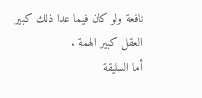نافعة ولو كان فيما عدا ذلك كبير العقل كبير الهمة .
أما السليقة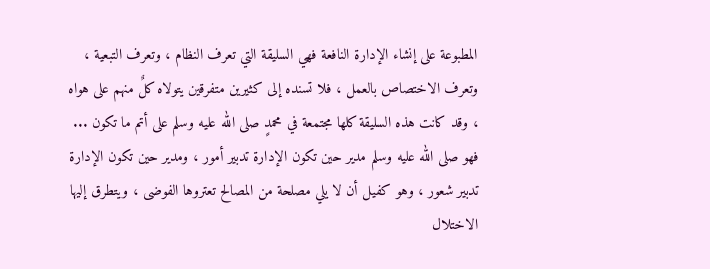المطبوعة على إنشاء الإدارة النافعة فهي السليقة التي تعرف النظام ، وتعرف التبعية ، وتعرف الاختصاص بالعمل ، فلا تسنده إلى كثيرين متفرقين يتولاه كلٌ منهم على هواه ، وقد كانت هذه السليقة كلها مجتمعة في محمدٍ صلى الله عليه وسلم على أتم ما تكون ...
فهو صلى الله عليه وسلم مدير حين تكون الإدارة تدبير أمور ، ومدير حين تكون الإدارة تدبير شعور ، وهو كفيل أن لا يلي مصلحة من المصالح تعتروها الفوضى ، ويتطرق إليها الاختلال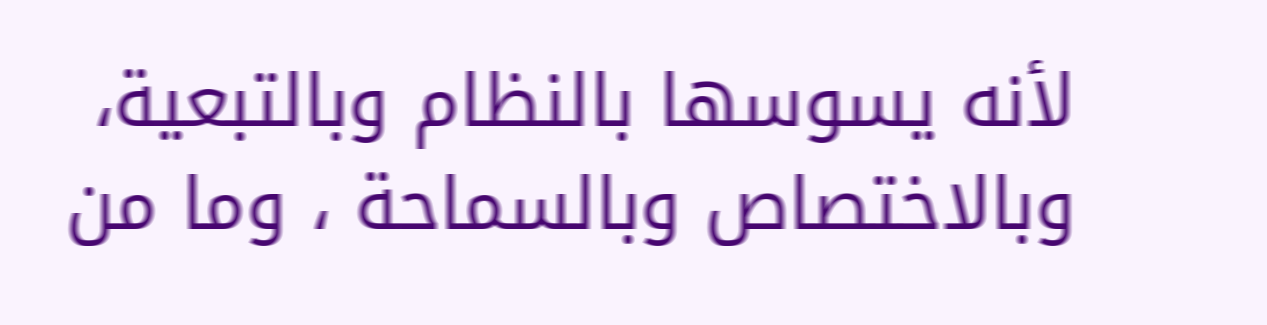لأنه يسوسها بالنظام وبالتبعية، وبالاختصاص وبالسماحة ، وما من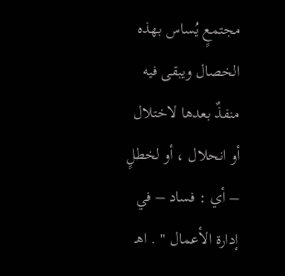مجتمعٍ يُساس بهذه الخصال ويبقى فيه منفذٌ بعدها لاختلال أو انحلال ، أو لخطلٍ – أي : فساد – في إدارة الأعمال " . اهـ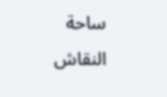ساحة النقاش